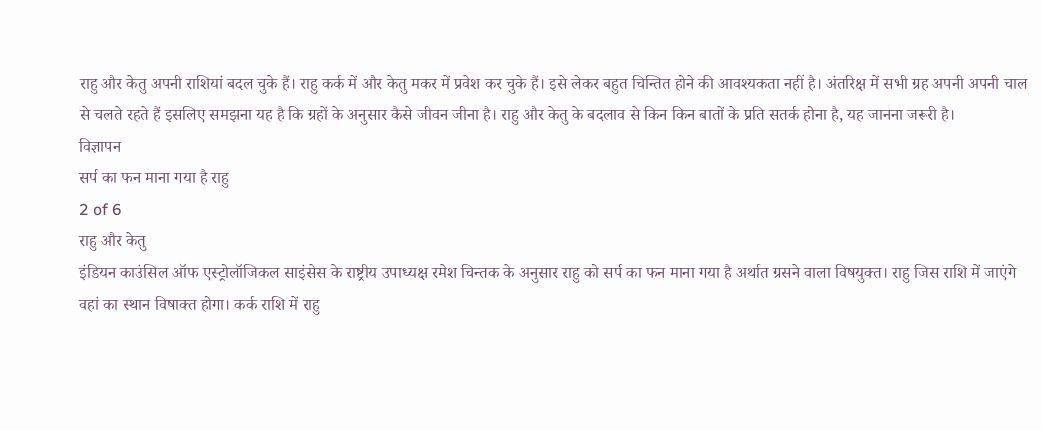राहु और केतु अपनी राशियां बदल चुके हैं। राहु कर्क में और केतु मकर में प्रवेश कर चुके हैं। इसे लेकर बहुत चिन्तित होने की आवश्यकता नहीं है। अंतरिक्ष में सभी ग्रह अपनी अपनी चाल से चलते रहते हैं इसलिए समझना यह है कि ग्रहों के अनुसार कैसे जीवन जीना है। राहु और केतु के बदलाव से किन किन बातों के प्रति सतर्क होना है, यह जानना जरूरी है।
विज्ञापन
सर्प का फन माना गया है राहु
2 of 6
राहु और केतु
इंडियन काउंसिल ऑफ एस्ट्रोलॉजिकल साइंसेस के राष्ट्रीय उपाध्यक्ष रमेश चिन्तक के अनुसार राहु को सर्प का फन माना गया है अर्थात ग्रसने वाला विषयुक्त। राहु जिस राशि में जाएंगे वहां का स्थान विषाक्त होगा। कर्क राशि में राहु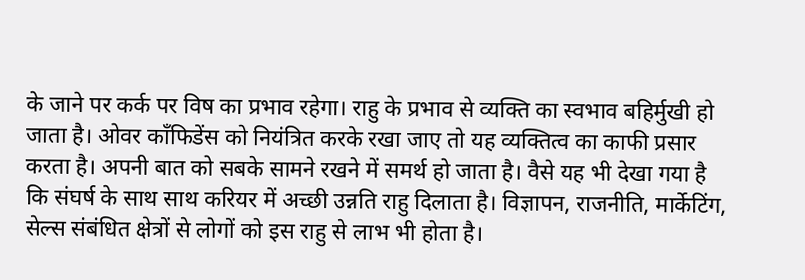के जाने पर कर्क पर विष का प्रभाव रहेगा। राहु के प्रभाव से व्यक्ति का स्वभाव बहिर्मुखी हो जाता है। ओवर कॉंफिडेंस को नियंत्रित करके रखा जाए तो यह व्यक्तित्व का काफी प्रसार करता है। अपनी बात को सबके सामने रखने में समर्थ हो जाता है। वैसे यह भी देखा गया है कि संघर्ष के साथ साथ करियर में अच्छी उन्नति राहु दिलाता है। विज्ञापन, राजनीति, मार्केटिंग, सेल्स संबंधित क्षेत्रों से लोगों को इस राहु से लाभ भी होता है।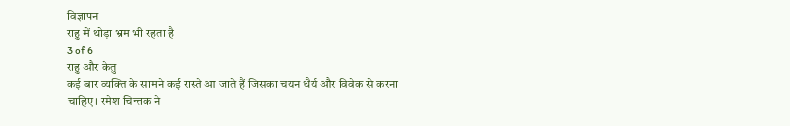विज्ञापन
राहु में थोड़ा भ्रम भी रहता है
3 of 6
राहु और केतु
कई बार व्यक्ति के सामने कई रास्ते आ जाते हैं जिसका चयन धैर्य और विवेक से करना चाहिए। रमेश चिन्तक ने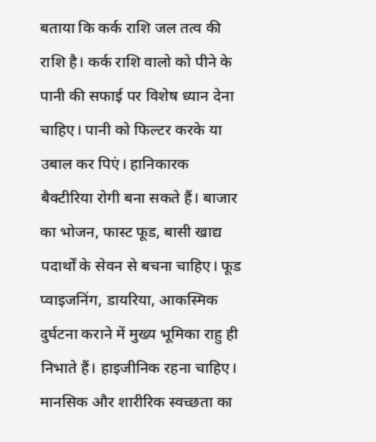बताया कि कर्क राशि जल तत्व की राशि है। कर्क राशि वालो को पीने के पानी की सफाई पर विशेष ध्यान देना चाहिए। पानी को फिल्टर करके या उबाल कर पिएं। हानिकारक बैक्टीरिया रोगी बना सकते हैं। बाजार का भोजन, फास्ट फूड, बासी खाद्य पदार्थों के सेवन से बचना चाहिए। फूड प्वाइजनिंग, डायरिया, आकस्मिक दुर्घटना कराने में मुख्य भूमिका राहु ही निभाते हैं। हाइजीनिक रहना चाहिए। मानसिक और शारीरिक स्वच्छता का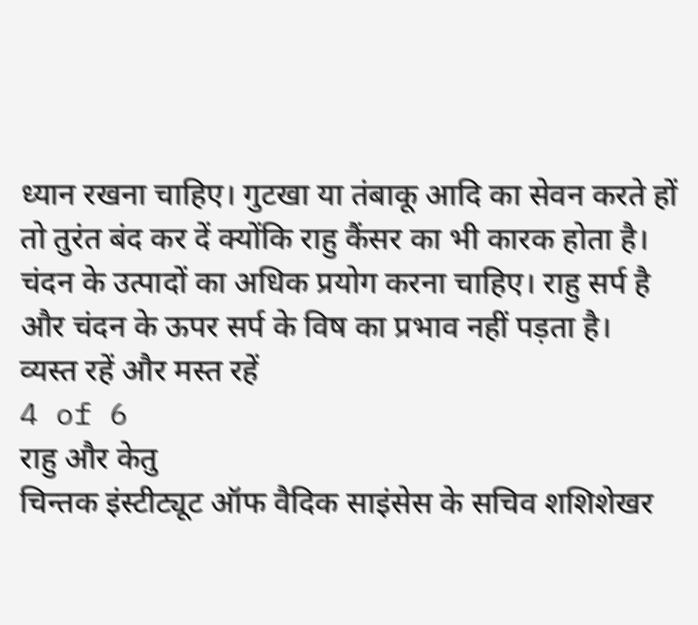ध्यान रखना चाहिए। गुटखा या तंबाकू आदि का सेवन करते हों तो तुरंत बंद कर दें क्योंकि राहु कैंसर का भी कारक होता है। चंदन के उत्पादों का अधिक प्रयोग करना चाहिए। राहु सर्प है और चंदन के ऊपर सर्प के विष का प्रभाव नहीं पड़ता है।
व्यस्त रहें और मस्त रहें
4 of 6
राहु और केतु
चिन्तक इंस्टीट्यूट ऑफ वैदिक साइंसेस के सचिव शशिशेखर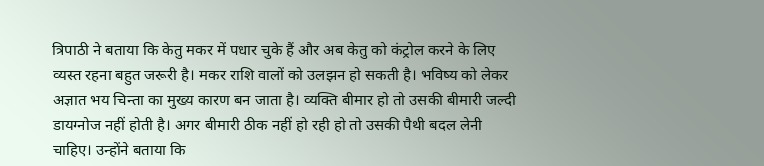त्रिपाठी ने बताया कि केतु मकर में पधार चुके हैं और अब केतु को कंट्रोल करने के लिए व्यस्त रहना बहुत जरूरी है। मकर राशि वालों को उलझन हो सकती है। भविष्य को लेकर अज्ञात भय चिन्ता का मुख्य कारण बन जाता है। व्यक्ति बीमार हो तो उसकी बीमारी जल्दी डायग्नोज नहीं होती है। अगर बीमारी ठीक नहीं हो रही हो तो उसकी पैथी बदल लेनी चाहिए। उन्होंने बताया कि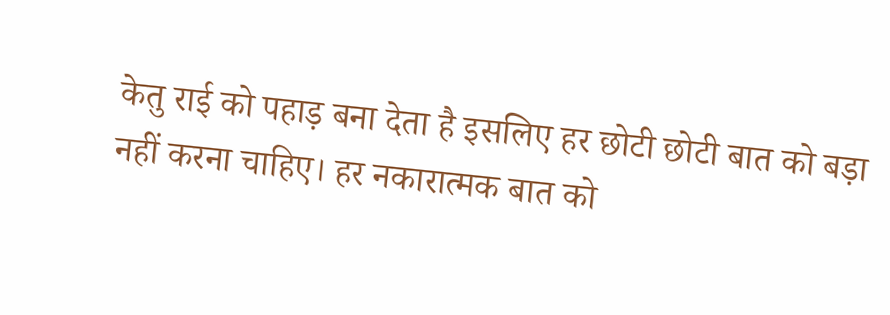केतु राई को पहाड़ बना देता है इसलिए हर छोटी छोटी बात को बड़ा नहीं करना चाहिए। हर नकारात्मक बात को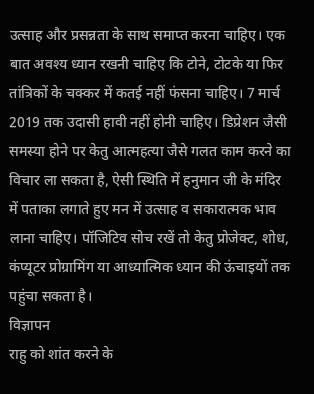उत्साह और प्रसन्नता के साथ समाप्त करना चाहिए। एक बात अवश्य ध्यान रखनी चाहिए कि टोने, टोटके या फिर तांत्रिकों के चक्कर में कतई नहीं फंसना चाहिए। 7 मार्च 2019 तक उदासी हावी नहीं होनी चाहिए। डिप्रेशन जैसी समस्या होने पर केतु आत्महत्या जैसे गलत काम करने का विचार ला सकता है, ऐसी स्थिति में हनुमान जी के मंदिर में पताका लगाते हुए मन में उत्साह व सकारात्मक भाव लाना चाहिए। पॉजिटिव सोच रखें तो केतु प्रोजेक्ट, शोध, कंप्यूटर प्रोग्रामिंग या आध्यात्मिक ध्यान की ऊंचाइयों तक पहुंचा सकता है।
विज्ञापन
राहु को शांत करने के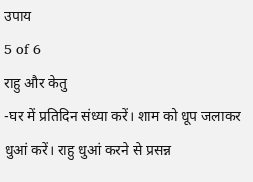उपाय
5 of 6
राहु और केतु
-घर में प्रतिदिन संध्या करें। शाम को धूप जलाकर धुआं करें। राहु धुआं करने से प्रसन्न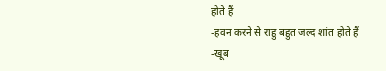होते हैं
-हवन करने से राहु बहुत जल्द शांत होते हैं
-खूब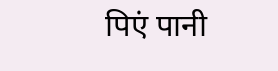पिएं पानी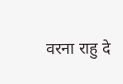वरना राहु दे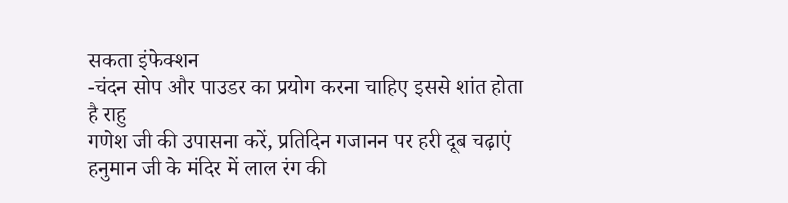सकता इंफेक्शन
-चंदन सोप और पाउडर का प्रयोग करना चाहिए इससे शांत होता है राहु
गणेश जी की उपासना करें, प्रतिदिन गजानन पर हरी दूब चढ़ाएं
हनुमान जी के मंदिर में लाल रंग की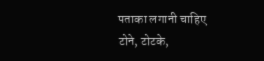पताका लगानी चाहिए
टोने, टोटके,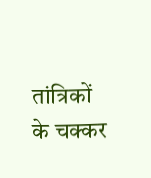तांत्रिकों के चक्कर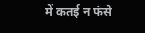में कतई न फंसे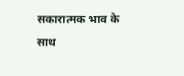सकारात्मक भाव के साथ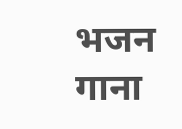भजन गाना